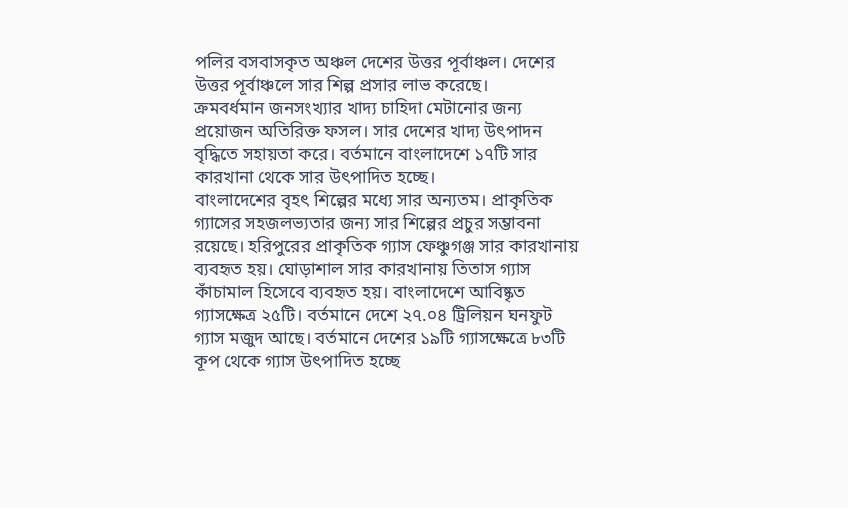পলির বসবাসকৃত অঞ্চল দেশের উত্তর পূর্বাঞ্চল। দেশের উত্তর পূর্বাঞ্চলে সার শিল্প প্রসার লাভ করেছে।
ক্রমবর্ধমান জনসংখ্যার খাদ্য চাহিদা মেটানোর জন্য প্রয়োজন অতিরিক্ত ফসল। সার দেশের খাদ্য উৎপাদন বৃদ্ধিতে সহায়তা করে। বর্তমানে বাংলাদেশে ১৭টি সার কারখানা থেকে সার উৎপাদিত হচ্ছে।
বাংলাদেশের বৃহৎ শিল্পের মধ্যে সার অন্যতম। প্রাকৃতিক গ্যাসের সহজলভ্যতার জন্য সার শিল্পের প্রচুর সম্ভাবনা রয়েছে। হরিপুরের প্রাকৃতিক গ্যাস ফেঞ্চুগঞ্জ সার কারখানায় ব্যবহৃত হয়। ঘোড়াশাল সার কারখানায় তিতাস গ্যাস কাঁচামাল হিসেবে ব্যবহৃত হয়। বাংলাদেশে আবিষ্কৃত গ্যাসক্ষেত্র ২৫টি। বর্তমানে দেশে ২৭.০৪ ট্রিলিয়ন ঘনফুট গ্যাস মজুদ আছে। বর্তমানে দেশের ১৯টি গ্যাসক্ষেত্রে ৮৩টি কূপ থেকে গ্যাস উৎপাদিত হচ্ছে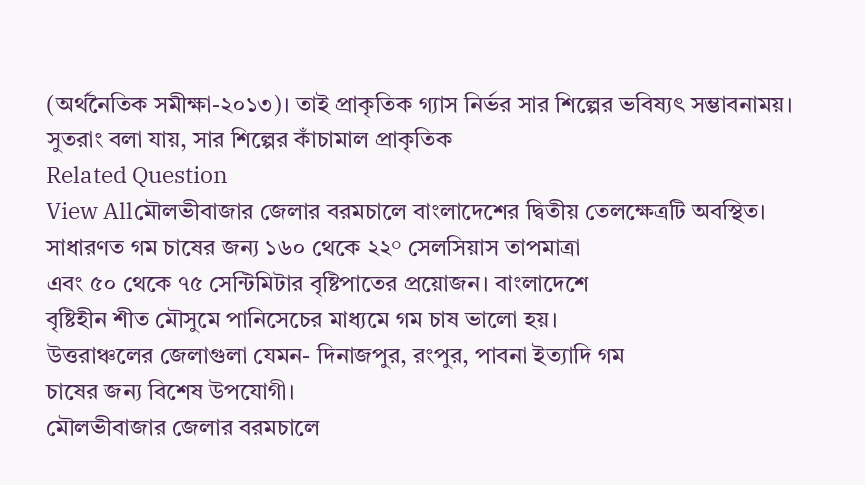(অর্থনৈতিক সমীক্ষা-২০১৩)। তাই প্রাকৃতিক গ্যাস নির্ভর সার শিল্পের ভবিষ্যৎ সম্ভাবনাময়।
সুতরাং বলা যায়, সার শিল্পের কাঁচামাল প্রাকৃতিক
Related Question
View Allমৌলভীবাজার জেলার বরমচালে বাংলাদেশের দ্বিতীয় তেলক্ষেত্রটি অবস্থিত।
সাধারণত গম চাষের জন্য ১৬০ থেকে ২২° সেলসিয়াস তাপমাত্রা
এবং ৫০ থেকে ৭৫ সেন্টিমিটার বৃষ্টিপাতের প্রয়োজন। বাংলাদেশে
বৃষ্টিহীন শীত মৌসুমে পানিসেচের মাধ্যমে গম চাষ ভালো হয়।
উত্তরাঞ্চলের জেলাগুলা যেমন- দিনাজপুর, রংপুর, পাবনা ইত্যাদি গম
চাষের জন্য বিশেষ উপযোগী।
মৌলভীবাজার জেলার বরমচালে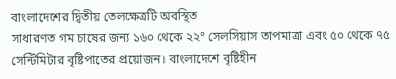বাংলাদেশের দ্বিতীয় তেলক্ষেত্রটি অবস্থিত
সাধারণত গম চাষের জন্য ১৬০ থেকে ২২° সেলসিয়াস তাপমাত্রা এবং ৫০ থেকে ৭৫ সেন্টিমিটার বৃষ্টিপাতের প্রয়োজন। বাংলাদেশে বৃষ্টিহীন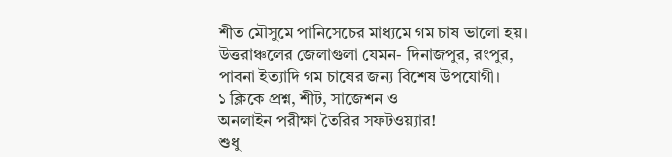শীত মৌসুমে পানিসেচের মাধ্যমে গম চাষ ভালো হয়। উত্তরাঞ্চলের জেলাগুলা যেমন- দিনাজপুর, রংপুর, পাবনা ইত্যাদি গম চাষের জন্য বিশেষ উপযোগী।
১ ক্লিকে প্রশ্ন, শীট, সাজেশন ও
অনলাইন পরীক্ষা তৈরির সফটওয়্যার!
শুধু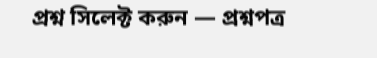প্রশ্ন সিলেক্ট করুন — প্রশ্নপত্র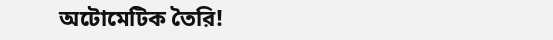অটোমেটিক তৈরি!